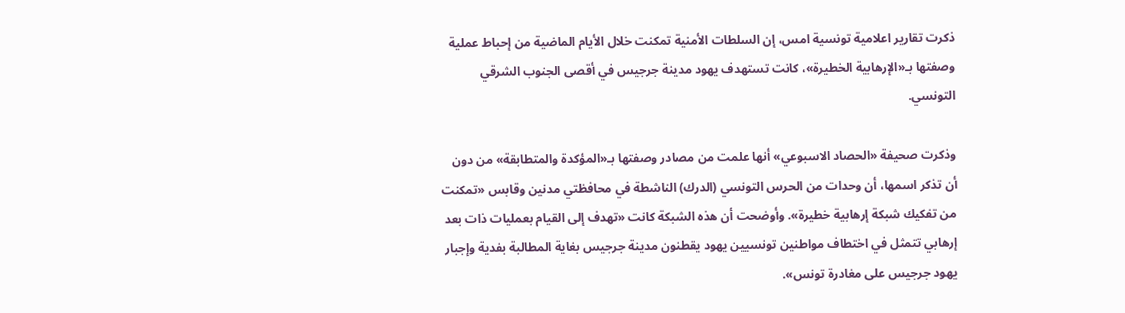ذكرت تقارير اعلامية تونسية امس، إن السلطات الأمنية تمكنت خلال الأيام الماضية من إحباط عملية وصفتها بـ«الإرهابية الخطيرة»، كانت تستهدف يهود مدينة جرجيس في أقصى الجنوب الشرقي التونسي.

وذكرت صحيفة «الحصاد الاسبوعي» أنها علمت من مصادر وصفتها بـ«المؤكدة والمتطابقة» من دون أن تذكر اسمها، أن وحدات من الحرس التونسي (الدرك) الناشطة في محافظتي مدنين وقابس «تمكنت من تفكيك شبكة إرهابية خطيرة». وأوضحت أن هذه الشبكة كانت «تهدف إلى القيام بعمليات ذات بعد إرهابي تتمثل في اختطاف مواطنين تونسيين يهود يقطنون مدينة جرجيس بغاية المطالبة بفدية وإجبار يهود جرجيس على مغادرة تونس».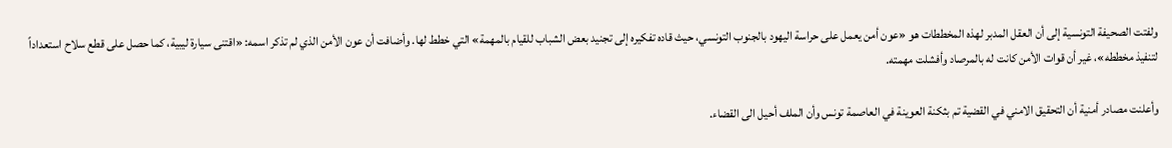ولفتت الصحيفة التونسية إلى أن العقل المدبر لهذه المخططات هو «عون أمن يعمل على حراسة اليهود بالجنوب التونسي، حيث قاده تفكيره إلى تجنيد بعض الشباب للقيام بالمهمة» التي خطط لها. وأضافت أن عون الأمن الذي لم تذكر اسمه: «اقتنى سيارة ليبية، كما حصل على قطع سلاح استعداداً لتنفيذ مخططه»، غير أن قوات الأمن كانت له بالمرصاد وأفشلت مهمته.

وأعلنت مصادر أمنية أن التحقيق الامني في القضية تم بثكنة العوينة في العاصمة تونس وأن الملف أحيل الى القضاء.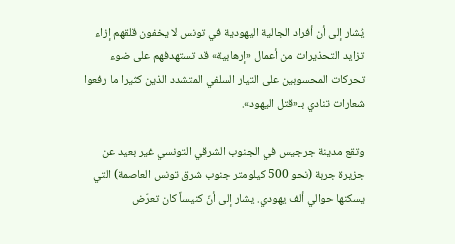يُشار إلى أن أفراد الجالية اليهودية في تونس لا يخفون قلقهم إزاء تزايد التحذيرات من أعمال «إرهابية» قد تستهدفهم على ضوء تحركات المحسوبين على التيار السلفي المتشدد الذين كثيرا ما رفعوا شعارات تنادي بـ«قتل اليهود».

وتقع مدينة جرجيس في الجنوب الشرقي التونسي غير بعيد عن جزيرة جربة (نحو 500 كيلومتر جنوب شرق تونس العاصمة) التي يسكنها حوالي ألف يهودي. يشار إلى أنّ كنيساً كان تعرّض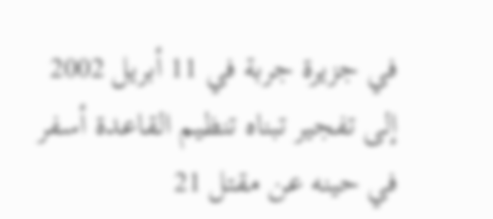في جزيرة جربة في 11 أبريل 2002 إلى تفجير تبناه تنظيم القاعدة أسفر في حينه عن مقتل 21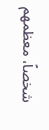شخصاً، معظمهم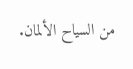من السياح الألمان.